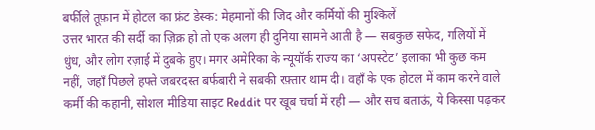बर्फीले तूफ़ान में होटल का फ्रंट डेस्क: मेहमानों की जिद और कर्मियों की मुश्किलें
उत्तर भारत की सर्दी का ज़िक्र हो तो एक अलग ही दुनिया सामने आती है — सबकुछ सफेद, गलियों में धुंध, और लोग रज़ाई में दुबके हुए। मगर अमेरिका के न्यूयॉर्क राज्य का ‘अपस्टेट’ इलाका भी कुछ कम नहीं, जहाँ पिछले हफ्ते जबरदस्त बर्फबारी ने सबकी रफ़्तार थाम दी। वहाँ के एक होटल में काम करने वाले कर्मी की कहानी, सोशल मीडिया साइट Reddit पर खूब चर्चा में रही — और सच बताऊं, ये किस्सा पढ़कर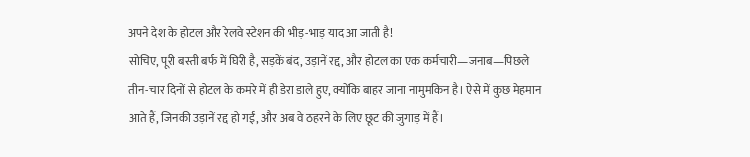अपने देश के होटल और रेलवे स्टेशन की भीड़-भाड़ याद आ जाती है!
सोचिए, पूरी बस्ती बर्फ में घिरी है, सड़कें बंद, उड़ानें रद्द, और होटल का एक कर्मचारी—जनाब—पिछले तीन-चार दिनों से होटल के कमरे में ही डेरा डाले हुए, क्योंकि बाहर जाना नामुमकिन है। ऐसे में कुछ मेहमान आते हैं, जिनकी उड़ानें रद्द हो गईं, और अब वे ठहरने के लिए छूट की जुगाड़ में हैं।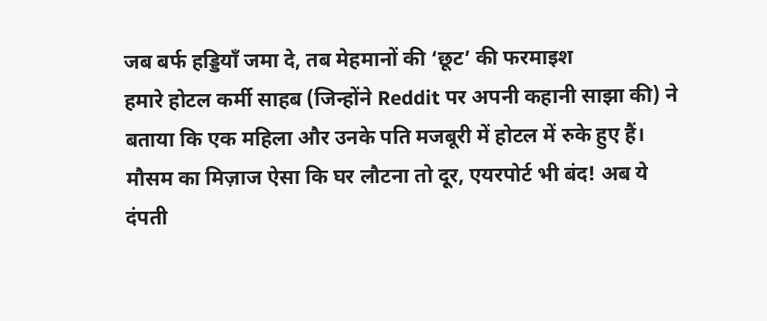जब बर्फ हड्डियाँ जमा दे, तब मेहमानों की ‘छूट’ की फरमाइश
हमारे होटल कर्मी साहब (जिन्होंने Reddit पर अपनी कहानी साझा की) ने बताया कि एक महिला और उनके पति मजबूरी में होटल में रुके हुए हैं। मौसम का मिज़ाज ऐसा कि घर लौटना तो दूर, एयरपोर्ट भी बंद! अब ये दंपती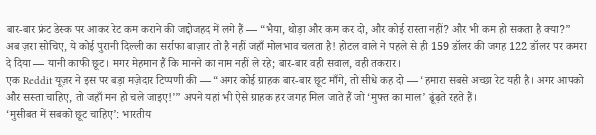बार-बार फ्रंट डेस्क पर आकर रेट कम कराने की जद्दोजहद में लगे हैं — “भैया, थोड़ा और कम कर दो, और कोई रास्ता नहीं? और भी कम हो सकता है क्या?”
अब ज़रा सोचिए, ये कोई पुरानी दिल्ली का सर्राफा बाज़ार तो है नहीं जहाँ मोलभाव चलता है! होटल वाले ने पहले से ही 159 डॉलर की जगह 122 डॉलर पर कमरा दे दिया — यानी काफी छूट। मगर मेहमान हैं कि मानने का नाम नहीं ले रहे; बार-बार वही सवाल, वही तकरार।
एक Reddit यूज़र ने इस पर बड़ा मज़ेदार टिप्पणी की — “अगर कोई ग्राहक बार-बार छूट माँगे, तो सीधे कह दो — ‘हमारा सबसे अच्छा रेट यही है। अगर आपको और सस्ता चाहिए, तो जहाँ मन हो चले जाइए!’” अपने यहां भी ऐसे ग्राहक हर जगह मिल जाते हैं जो ‘मुफ्त का माल’ ढूंढ़ते रहते हैं।
‘मुसीबत में सबको छूट चाहिए’: भारतीय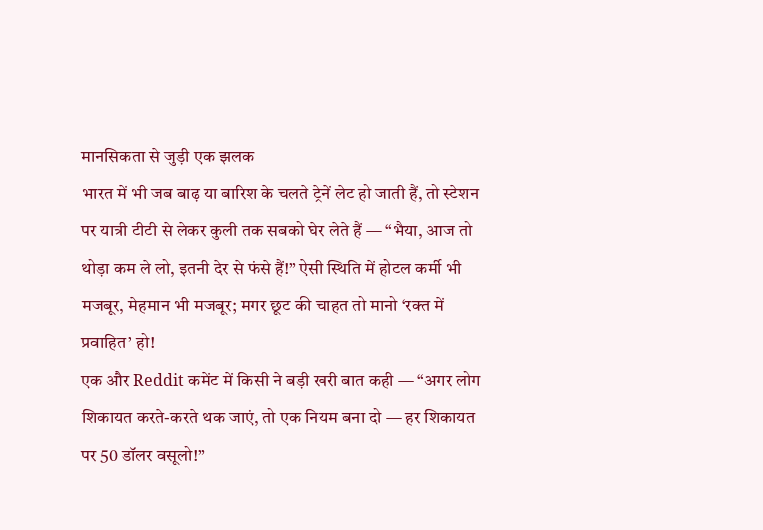मानसिकता से जुड़ी एक झलक
भारत में भी जब बाढ़ या बारिश के चलते ट्रेनें लेट हो जाती हैं, तो स्टेशन पर यात्री टीटी से लेकर कुली तक सबको घेर लेते हैं — “भैया, आज तो थोड़ा कम ले लो, इतनी देर से फंसे हैं!” ऐसी स्थिति में होटल कर्मी भी मजबूर, मेहमान भी मजबूर; मगर छूट की चाहत तो मानो ‘रक्त में प्रवाहित’ हो!
एक और Reddit कमेंट में किसी ने बड़ी खरी बात कही — “अगर लोग शिकायत करते-करते थक जाएं, तो एक नियम बना दो — हर शिकायत पर 50 डॉलर वसूलो!”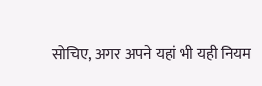सोचिए, अगर अपने यहां भी यही नियम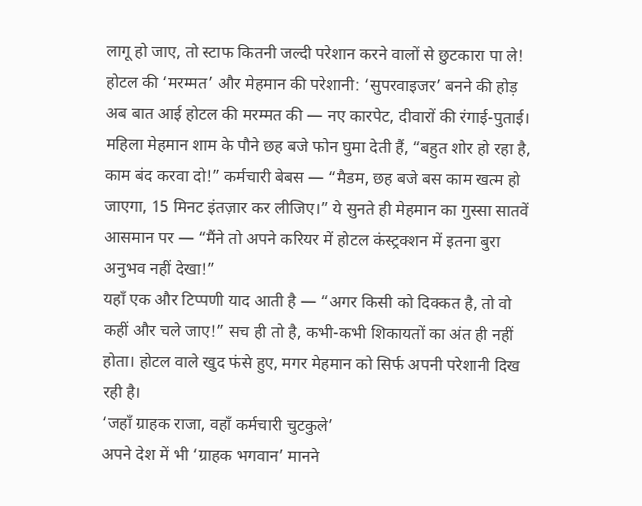लागू हो जाए, तो स्टाफ कितनी जल्दी परेशान करने वालों से छुटकारा पा ले!
होटल की ‘मरम्मत’ और मेहमान की परेशानी: ‘सुपरवाइजर’ बनने की होड़
अब बात आई होटल की मरम्मत की — नए कारपेट, दीवारों की रंगाई-पुताई। महिला मेहमान शाम के पौने छह बजे फोन घुमा देती हैं, “बहुत शोर हो रहा है, काम बंद करवा दो!” कर्मचारी बेबस — “मैडम, छह बजे बस काम खत्म हो जाएगा, 15 मिनट इंतज़ार कर लीजिए।” ये सुनते ही मेहमान का गुस्सा सातवें आसमान पर — “मैंने तो अपने करियर में होटल कंस्ट्रक्शन में इतना बुरा अनुभव नहीं देखा!”
यहाँ एक और टिप्पणी याद आती है — “अगर किसी को दिक्कत है, तो वो कहीं और चले जाए!” सच ही तो है, कभी-कभी शिकायतों का अंत ही नहीं होता। होटल वाले खुद फंसे हुए, मगर मेहमान को सिर्फ अपनी परेशानी दिख रही है।
‘जहाँ ग्राहक राजा, वहाँ कर्मचारी चुटकुले’
अपने देश में भी ‘ग्राहक भगवान’ मानने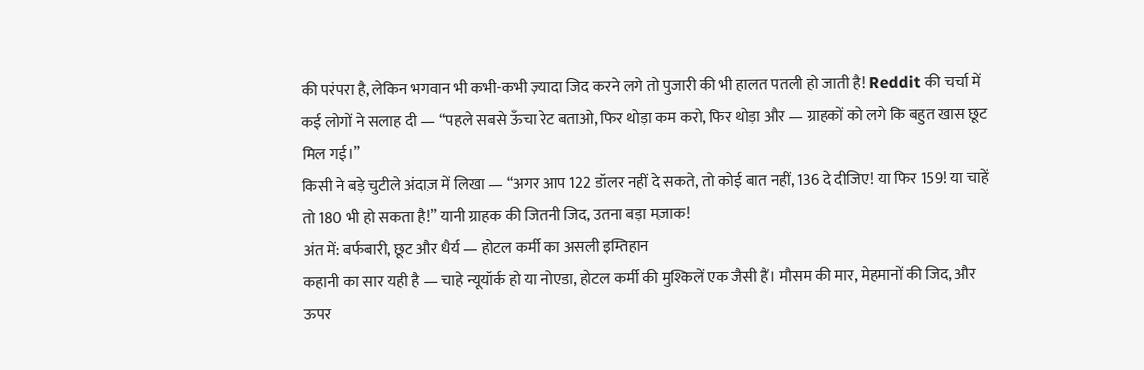की परंपरा है, लेकिन भगवान भी कभी-कभी ज़्यादा जिद करने लगे तो पुजारी की भी हालत पतली हो जाती है! Reddit की चर्चा में कई लोगों ने सलाह दी — “पहले सबसे ऊँचा रेट बताओ, फिर थोड़ा कम करो, फिर थोड़ा और — ग्राहकों को लगे कि बहुत खास छूट मिल गई।”
किसी ने बड़े चुटीले अंदाज़ में लिखा — “अगर आप 122 डॉलर नहीं दे सकते, तो कोई बात नहीं, 136 दे दीजिए! या फिर 159! या चाहें तो 180 भी हो सकता है!” यानी ग्राहक की जितनी जिद, उतना बड़ा मज़ाक!
अंत में: बर्फबारी, छूट और धैर्य — होटल कर्मी का असली इम्तिहान
कहानी का सार यही है — चाहे न्यूयॉर्क हो या नोएडा, होटल कर्मी की मुश्किलें एक जैसी हैं। मौसम की मार, मेहमानों की जिद, और ऊपर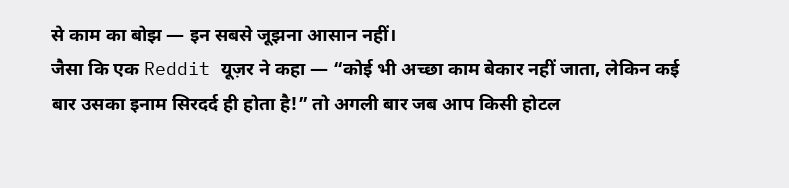से काम का बोझ — इन सबसे जूझना आसान नहीं।
जैसा कि एक Reddit यूज़र ने कहा — “कोई भी अच्छा काम बेकार नहीं जाता, लेकिन कई बार उसका इनाम सिरदर्द ही होता है!” तो अगली बार जब आप किसी होटल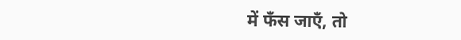में फँस जाएँ, तो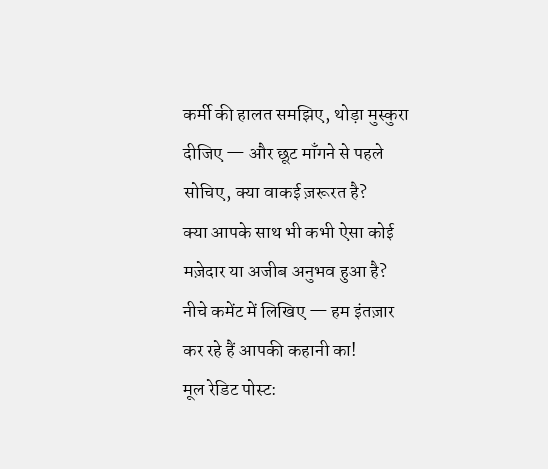कर्मी की हालत समझिए, थोड़ा मुस्कुरा दीजिए — और छूट माँगने से पहले सोचिए, क्या वाकई ज़रूरत है?
क्या आपके साथ भी कभी ऐसा कोई मज़ेदार या अजीब अनुभव हुआ है? नीचे कमेंट में लिखिए — हम इंतज़ार कर रहे हैं आपकी कहानी का!
मूल रेडिट पोस्ट: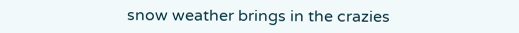snow weather brings in the crazies